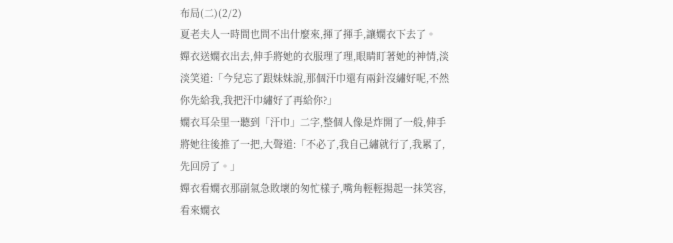布局(二)(2/2)
夏老夫人一時間也問不出什麼來,揮了揮手,讓嫻衣下去了。
嬋衣送嫻衣出去,伸手將她的衣服理了理,眼睛盯著她的神情,淡淡笑道:「今兒忘了跟妹妹說,那個汗巾還有兩針沒繡好呢,不然你先給我,我把汗巾繡好了再給你?」
嫻衣耳朵里一聽到「汗巾」二字,整個人像是炸開了一般,伸手將她往後推了一把,大聲道:「不必了,我自己繡就行了,我累了,先回房了。」
嬋衣看嫻衣那副氣急敗壞的匆忙樣子,嘴角輕輕揚起一抹笑容,看來嫻衣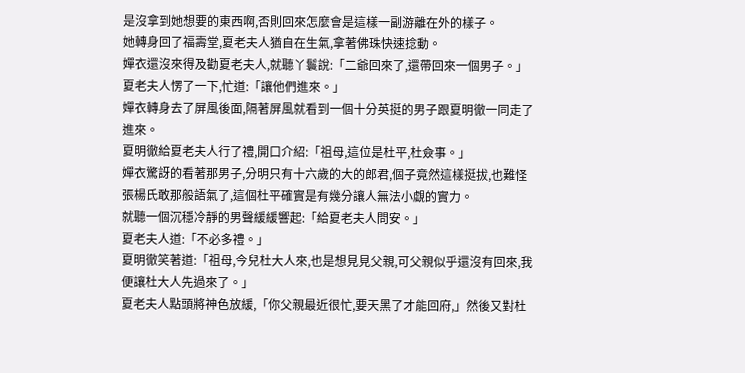是沒拿到她想要的東西啊,否則回來怎麼會是這樣一副游離在外的樣子。
她轉身回了福壽堂,夏老夫人猶自在生氣,拿著佛珠快速捻動。
嬋衣還沒來得及勸夏老夫人,就聽丫鬟說:「二爺回來了,還帶回來一個男子。」
夏老夫人愣了一下,忙道:「讓他們進來。」
嬋衣轉身去了屏風後面,隔著屏風就看到一個十分英挺的男子跟夏明徹一同走了進來。
夏明徹給夏老夫人行了禮,開口介紹:「祖母,這位是杜平,杜僉事。」
嬋衣驚訝的看著那男子,分明只有十六歲的大的郎君,個子竟然這樣挺拔,也難怪張楊氏敢那般語氣了,這個杜平確實是有幾分讓人無法小覷的實力。
就聽一個沉穩冷靜的男聲緩緩響起:「給夏老夫人問安。」
夏老夫人道:「不必多禮。」
夏明徹笑著道:「祖母,今兒杜大人來,也是想見見父親,可父親似乎還沒有回來,我便讓杜大人先過來了。」
夏老夫人點頭將神色放緩,「你父親最近很忙,要天黑了才能回府,」然後又對杜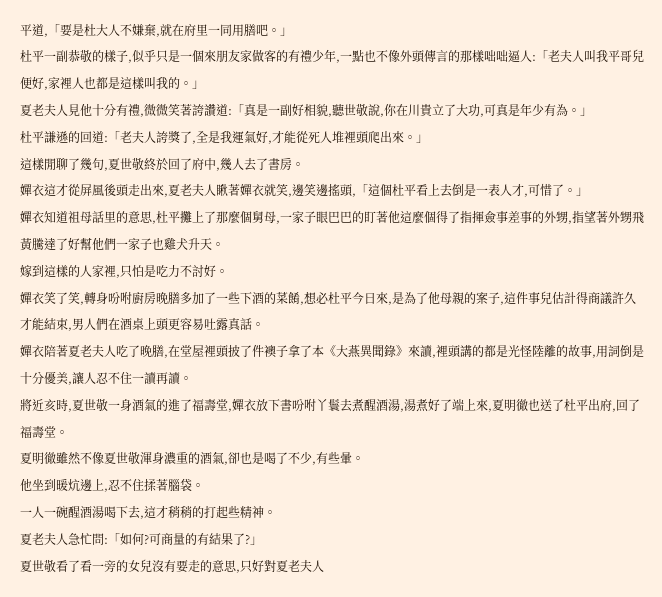平道,「要是杜大人不嫌棄,就在府里一同用膳吧。」
杜平一副恭敬的樣子,似乎只是一個來朋友家做客的有禮少年,一點也不像外頭傳言的那樣咄咄逼人:「老夫人叫我平哥兒便好,家裡人也都是這樣叫我的。」
夏老夫人見他十分有禮,微微笑著誇讚道:「真是一副好相貌,聽世敬說,你在川貴立了大功,可真是年少有為。」
杜平謙遜的回道:「老夫人誇獎了,全是我運氣好,才能從死人堆裡頭爬出來。」
這樣閒聊了幾句,夏世敬終於回了府中,幾人去了書房。
嬋衣這才從屏風後頭走出來,夏老夫人瞅著嬋衣就笑,邊笑邊搖頭,「這個杜平看上去倒是一表人才,可惜了。」
嬋衣知道祖母話里的意思,杜平攤上了那麼個舅母,一家子眼巴巴的盯著他這麼個得了指揮僉事差事的外甥,指望著外甥飛黃騰達了好幫他們一家子也雞犬升天。
嫁到這樣的人家裡,只怕是吃力不討好。
嬋衣笑了笑,轉身吩咐廚房晚膳多加了一些下酒的菜餚,想必杜平今日來,是為了他母親的案子,這件事兒估計得商議許久才能結束,男人們在酒桌上頭更容易吐露真話。
嬋衣陪著夏老夫人吃了晚膳,在堂屋裡頭披了件襖子拿了本《大燕異聞錄》來讀,裡頭講的都是光怪陸離的故事,用詞倒是十分優美,讓人忍不住一讀再讀。
將近亥時,夏世敬一身酒氣的進了福壽堂,嬋衣放下書吩咐丫鬟去煮醒酒湯,湯煮好了端上來,夏明徹也送了杜平出府,回了福壽堂。
夏明徹雖然不像夏世敬渾身濃重的酒氣,卻也是喝了不少,有些暈。
他坐到暖炕邊上,忍不住揉著腦袋。
一人一碗醒酒湯喝下去,這才稍稍的打起些精神。
夏老夫人急忙問:「如何?可商量的有結果了?」
夏世敬看了看一旁的女兒沒有要走的意思,只好對夏老夫人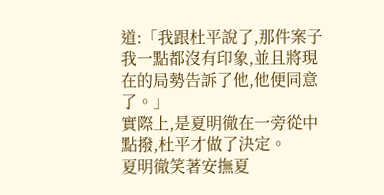道:「我跟杜平說了,那件案子我一點都沒有印象,並且將現在的局勢告訴了他,他便同意了。」
實際上,是夏明徹在一旁從中點撥,杜平才做了決定。
夏明徹笑著安撫夏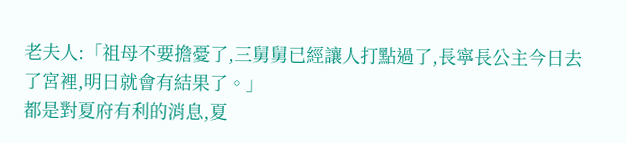老夫人:「祖母不要擔憂了,三舅舅已經讓人打點過了,長寧長公主今日去了宮裡,明日就會有結果了。」
都是對夏府有利的消息,夏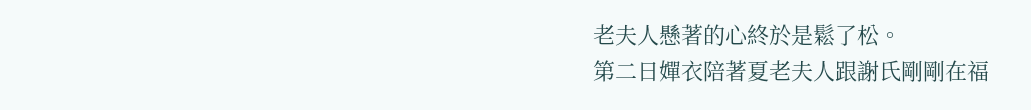老夫人懸著的心終於是鬆了松。
第二日嬋衣陪著夏老夫人跟謝氏剛剛在福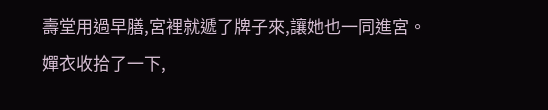壽堂用過早膳,宮裡就遞了牌子來,讓她也一同進宮。
嬋衣收拾了一下,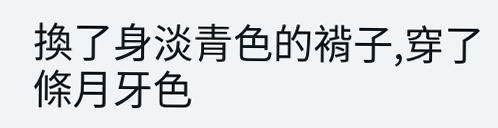換了身淡青色的褙子,穿了條月牙色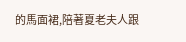的馬面裙,陪著夏老夫人跟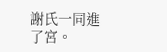謝氏一同進了宮。